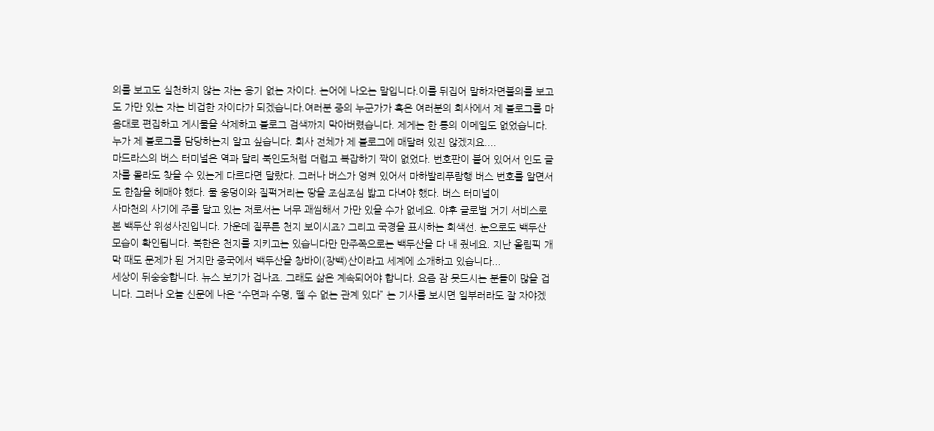의를 보고도 실천하지 않는 자는 용기 없는 자이다. 논어에 나오는 말입니다.이를 뒤집어 말하자면불의를 보고도 가만 있는 자는 비겁한 자이다가 되겠습니다.여러분 중의 누군가가 혹은 여러분의 회사에서 제 블로그를 마음대로 편집하고 게시물을 삭제하고 블로그 검색까지 막아버렸습니다. 제게는 한 통의 이메일도 없었습니다. 누가 제 블로그를 담당하는지 알고 싶습니다. 회사 전체가 제 블로그에 매달려 있진 않겠지요....
마드라스의 버스 터미널은 역과 달리 북인도처럼 더럽고 복잡하기 짝이 없었다. 번호판이 붙어 있어서 인도 글자를 몰라도 찾을 수 있는게 다르다면 달랐다. 그러나 버스가 엉켜 있어서 마하발리푸람행 버스 번호를 알면서도 한참을 헤매야 했다. 물 웅덩이와 질퍽거리는 땅을 조심조심 밟고 다녀야 했다. 버스 터미널이
사마천의 사기에 주를 달고 있는 저로서는 너무 괘씸해서 가만 있을 수가 없네요. 야후 글로벌 거기 서비스로 본 백두산 위성사진입니다. 가운데 짙푸른 천지 보이시죠? 그리고 국경을 표시하는 회색선. 눈으로도 백두산 모습이 확인됩니다. 북한은 천지를 지키고는 있습니다만 만주쪽으로는 백두산을 다 내 줬네요. 지난 올림픽 개막 때도 문제가 된 거지만 중국에서 백두산을 창바이(장백)산이라고 세계에 소개하고 있습니다...
세상이 뒤숭숭합니다. 뉴스 보기가 겁나죠. 그래도 삶은 계속되어야 합니다. 요즘 잠 못드시는 분들이 많을 겁니다. 그러나 오늘 신문에 나온 “수면과 수명, 뗄 수 없는 관계 있다” 는 기사를 보시면 일부러라도 잘 자야겠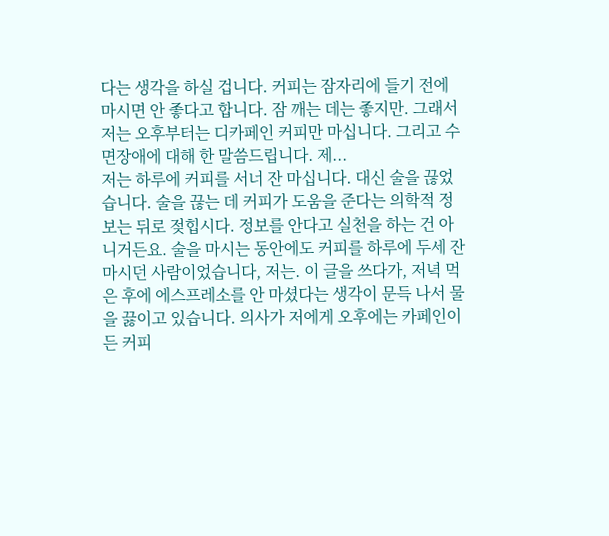다는 생각을 하실 겁니다. 커피는 잠자리에 들기 전에 마시면 안 좋다고 합니다. 잠 깨는 데는 좋지만. 그래서 저는 오후부터는 디카페인 커피만 마십니다. 그리고 수면장애에 대해 한 말씀드립니다. 제...
저는 하루에 커피를 서너 잔 마십니다. 대신 술을 끊었습니다. 술을 끊는 데 커피가 도움을 준다는 의학적 정보는 뒤로 젖힙시다. 정보를 안다고 실천을 하는 건 아니거든요. 술을 마시는 동안에도 커피를 하루에 두세 잔 마시던 사람이었습니다, 저는. 이 글을 쓰다가, 저녁 먹은 후에 에스프레소를 안 마셨다는 생각이 문득 나서 물을 끓이고 있습니다. 의사가 저에게 오후에는 카페인이 든 커피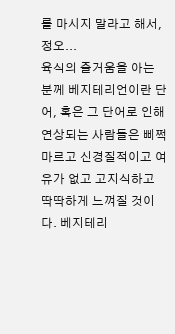를 마시지 말라고 해서, 정오...
육식의 즐거움을 아는 분께 베지테리언이란 단어, 혹은 그 단어로 인해 연상되는 사람들은 삐쩍 마르고 신경질적이고 여유가 없고 고지식하고 딱딱하게 느껴질 것이다. 베지테리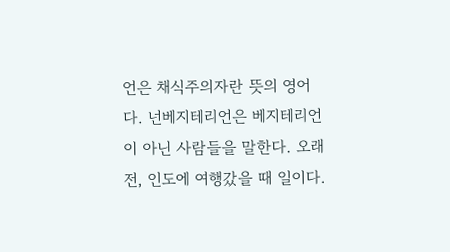언은 채식주의자란 뜻의 영어다. 넌베지테리언은 베지테리언이 아닌 사람들을 말한다. 오래 전, 인도에 여행갔을 때 일이다.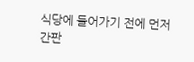식당에 들어가기 전에 먼저 간판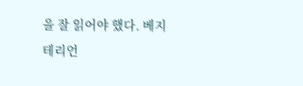을 잘 읽어야 했다. 베지테리언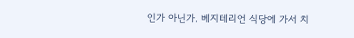인가 아닌가. 베지테리언 식당에 가서 치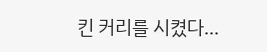킨 커리를 시켰다...